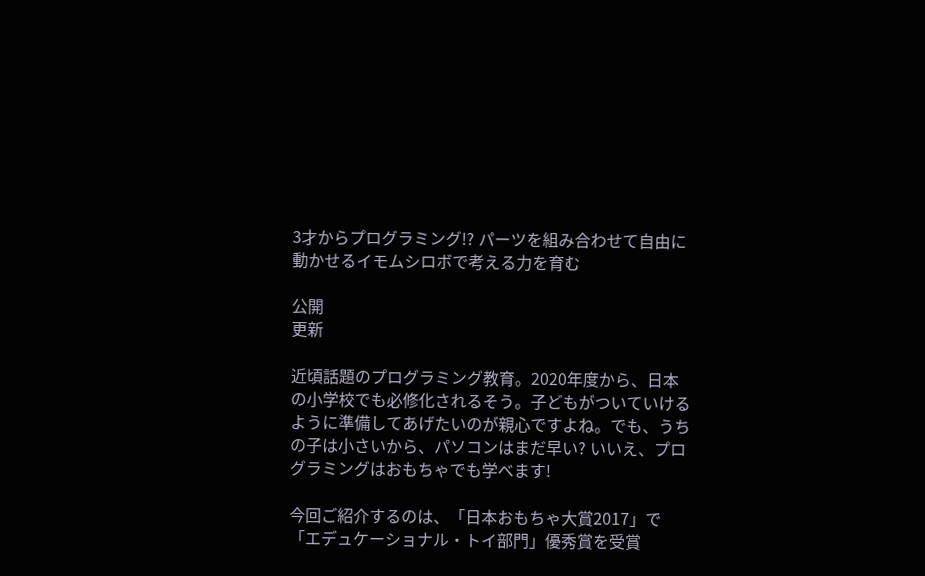3才からプログラミング!? パーツを組み合わせて自由に動かせるイモムシロボで考える力を育む

公開
更新

近頃話題のプログラミング教育。2020年度から、日本の小学校でも必修化されるそう。子どもがついていけるように準備してあげたいのが親心ですよね。でも、うちの子は小さいから、パソコンはまだ早い? いいえ、プログラミングはおもちゃでも学べます!

今回ご紹介するのは、「日本おもちゃ大賞2017」で「エデュケーショナル・トイ部門」優秀賞を受賞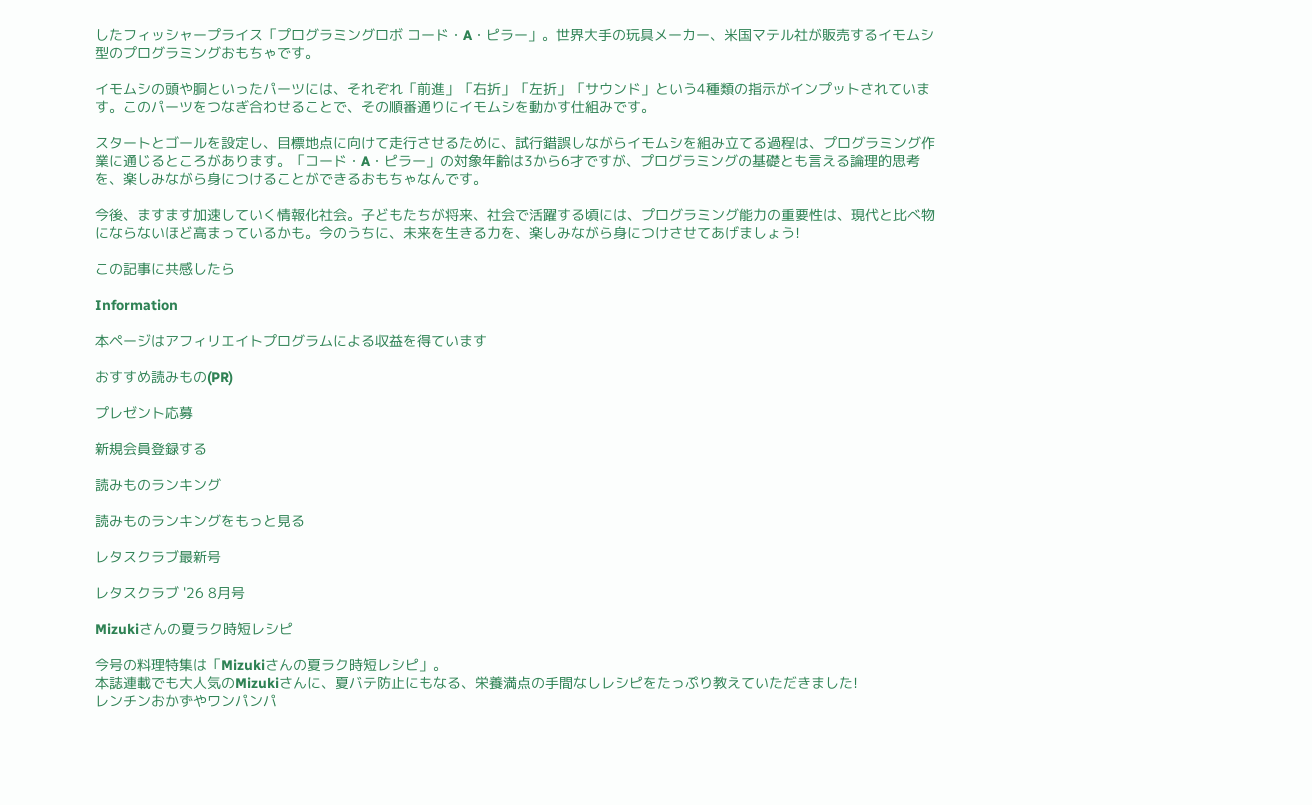したフィッシャープライス「プログラミングロボ コード・A・ピラー」。世界大手の玩具メーカー、米国マテル社が販売するイモムシ型のプログラミングおもちゃです。

イモムシの頭や胴といったパーツには、それぞれ「前進」「右折」「左折」「サウンド」という4種類の指示がインプットされています。このパーツをつなぎ合わせることで、その順番通りにイモムシを動かす仕組みです。

スタートとゴールを設定し、目標地点に向けて走行させるために、試行錯誤しながらイモムシを組み立てる過程は、プログラミング作業に通じるところがあります。「コード・A・ピラー」の対象年齢は3から6才ですが、プログラミングの基礎とも言える論理的思考を、楽しみながら身につけることができるおもちゃなんです。

今後、ますます加速していく情報化社会。子どもたちが将来、社会で活躍する頃には、プログラミング能力の重要性は、現代と比べ物にならないほど高まっているかも。今のうちに、未来を生きる力を、楽しみながら身につけさせてあげましょう!

この記事に共感したら

Information

本ページはアフィリエイトプログラムによる収益を得ています

おすすめ読みもの(PR)

プレゼント応募

新規会員登録する

読みものランキング

読みものランキングをもっと見る

レタスクラブ最新号

レタスクラブ '26 8月号

Mizukiさんの夏ラク時短レシピ

今号の料理特集は「Mizukiさんの夏ラク時短レシピ」。
本誌連載でも大人気のMizukiさんに、夏バテ防止にもなる、栄養満点の手間なしレシピをたっぷり教えていただきました!
レンチンおかずやワンパンパ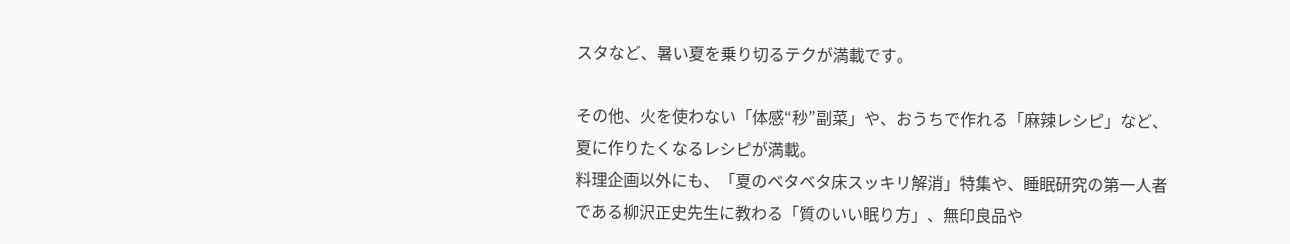スタなど、暑い夏を乗り切るテクが満載です。

その他、火を使わない「体感“秒”副菜」や、おうちで作れる「麻辣レシピ」など、夏に作りたくなるレシピが満載。
料理企画以外にも、「夏のベタベタ床スッキリ解消」特集や、睡眠研究の第一人者である柳沢正史先生に教わる「質のいい眠り方」、無印良品や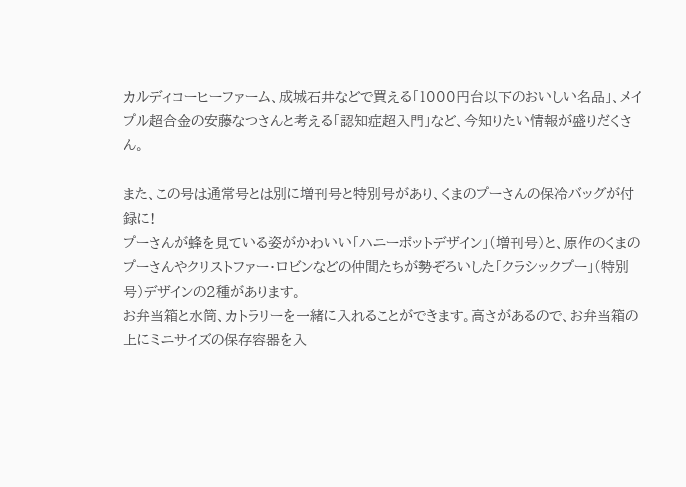カルディコーヒーファーム、成城石井などで買える「1000円台以下のおいしい名品」、メイプル超合金の安藤なつさんと考える「認知症超入門」など、今知りたい情報が盛りだくさん。

また、この号は通常号とは別に増刊号と特別号があり、くまのプーさんの保冷バッグが付録に!
プーさんが蜂を見ている姿がかわいい「ハニーポットデザイン」(増刊号)と、原作のくまのプーさんやクリストファー・ロビンなどの仲間たちが勢ぞろいした「クラシックプー」(特別号)デザインの2種があります。
お弁当箱と水筒、カトラリーを一緒に入れることができます。高さがあるので、お弁当箱の上にミニサイズの保存容器を入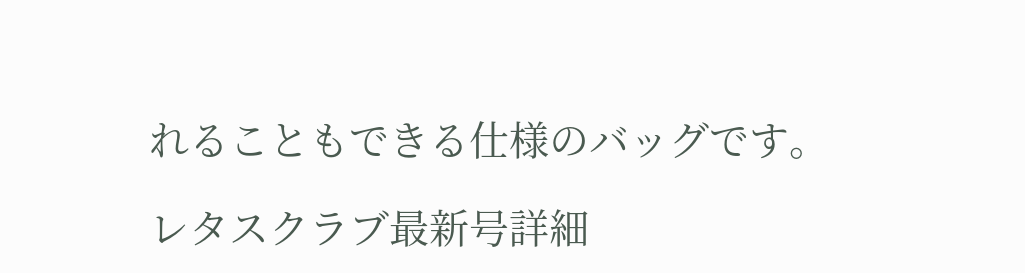れることもできる仕様のバッグです。

レタスクラブ最新号詳細